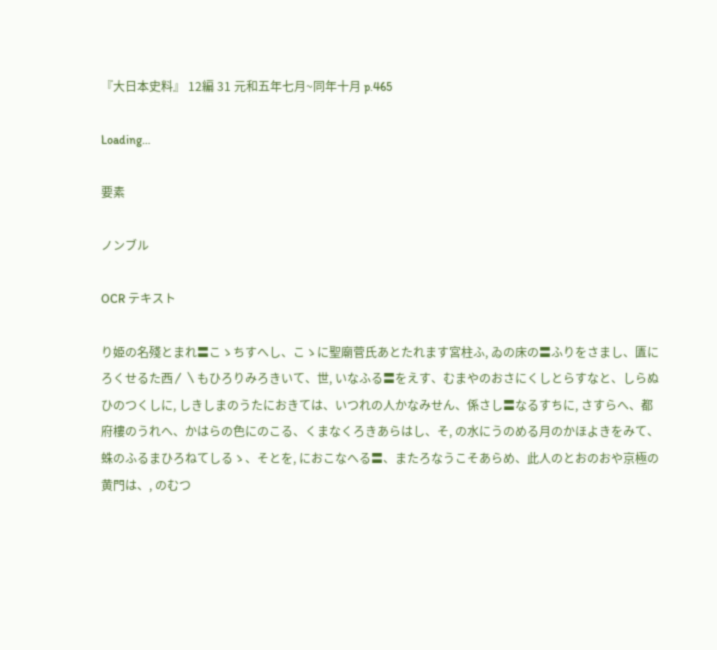『大日本史料』 12編 31 元和五年七月~同年十月 p.465

Loading…

要素

ノンブル

OCR テキスト

り姫の名殘とまれ〓こゝちすへし、こゝに聖廟菅氏あとたれます宮柱ふ, ゐの床の〓ふりをさまし、匱にろくせるた西〳〵もひろりみろきいて、世, いなふる〓をえす、むまやのおさにくしとらすなと、しらぬひのつくしに, しきしまのうたにおきては、いつれの人かなみせん、係さし〓なるすちに, さすらへ、都府樓のうれへ、かはらの色にのこる、くまなくろきあらはし、そ, の水にうのめる月のかほよきをみて、蛛のふるまひろねてしるゝ、そとを, におこなへる〓、またろなうこそあらめ、此人のとおのおや京極の黄門は、, のむつ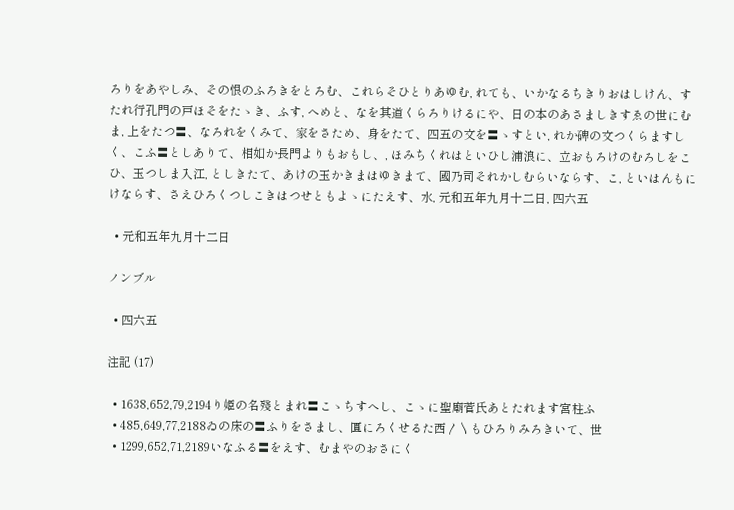ろりをあやしみ、その恨のふろきをとろむ、これらそひとりあゆむ, れても、いかなるちきりおはしけん、すたれ行孔門の戸ほそをたゝき、ふす, へめと、なを其道くらろりけるにや、日の本のあさましきすゑの世にむま, 上をたつ〓、なろれをくみて、家をさため、身をたて、四五の文を〓ゝすとい, れか碑の文つくらますしく、こふ〓としありて、相如か長門よりもおもし、, ほみちくれはといひし浦浪に、立おもろけのむろしをこひ、玉つしま入江, としきたて、あけの玉かきまはゆきまて、國乃司それかしむらいならす、こ, といはんもにけならす、さえひろくつしこきはつせともよゝにたえす、水, 元和五年九月十二日, 四六五

  • 元和五年九月十二日

ノンブル

  • 四六五

注記 (17)

  • 1638,652,79,2194り姫の名殘とまれ〓こゝちすへし、こゝに聖廟菅氏あとたれます宮柱ふ
  • 485,649,77,2188ゐの床の〓ふりをさまし、匱にろくせるた西〳〵もひろりみろきいて、世
  • 1299,652,71,2189いなふる〓をえす、むまやのおさにく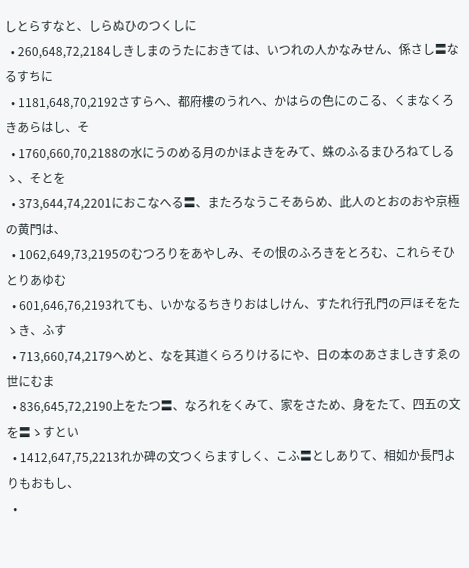しとらすなと、しらぬひのつくしに
  • 260,648,72,2184しきしまのうたにおきては、いつれの人かなみせん、係さし〓なるすちに
  • 1181,648,70,2192さすらへ、都府樓のうれへ、かはらの色にのこる、くまなくろきあらはし、そ
  • 1760,660,70,2188の水にうのめる月のかほよきをみて、蛛のふるまひろねてしるゝ、そとを
  • 373,644,74,2201におこなへる〓、またろなうこそあらめ、此人のとおのおや京極の黄門は、
  • 1062,649,73,2195のむつろりをあやしみ、その恨のふろきをとろむ、これらそひとりあゆむ
  • 601,646,76,2193れても、いかなるちきりおはしけん、すたれ行孔門の戸ほそをたゝき、ふす
  • 713,660,74,2179へめと、なを其道くらろりけるにや、日の本のあさましきすゑの世にむま
  • 836,645,72,2190上をたつ〓、なろれをくみて、家をさため、身をたて、四五の文を〓ゝすとい
  • 1412,647,75,2213れか碑の文つくらますしく、こふ〓としありて、相如か長門よりもおもし、
  •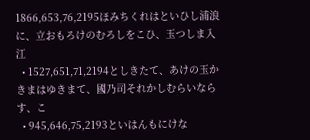1866,653,76,2195ほみちくれはといひし浦浪に、立おもろけのむろしをこひ、玉つしま入江
  • 1527,651,71,2194としきたて、あけの玉かきまはゆきまて、國乃司それかしむらいならす、こ
  • 945,646,75,2193といはんもにけな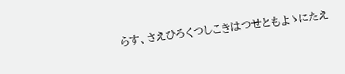らす、さえひろくつしこきはつせともよゝにたえ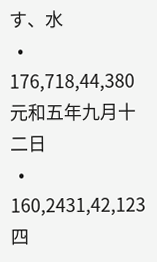す、水
  • 176,718,44,380元和五年九月十二日
  • 160,2431,42,123四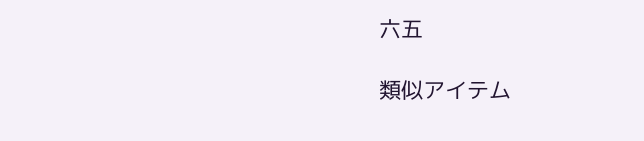六五

類似アイテム